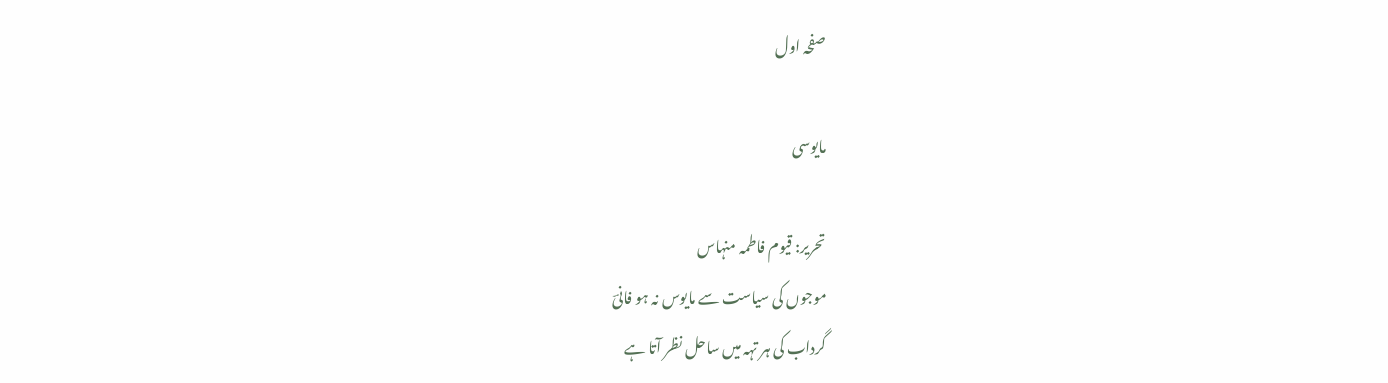صفحہ اول

مایوسی

تحریر: قیوم فاطمہ منہاس
موجوں کی سیاست سے مایوس نہ ہو فانیؔ
گرداب کی ہر تہہ میں ساحل نظر آتا ہے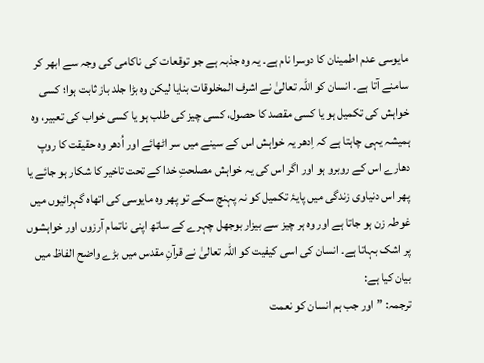مایوسی عدم اطمینان کا دوسرا نام ہے۔ یہ وہ جذبہ ہے جو توقعات کی ناکامی کی وجہ سے ابھر کر سامنے آتا ہے۔ انسان کو اللہ تعالیٰ نے اشرف المخلوقات بنایا لیکن وہ بڑا جلد باز ثابت ہوا؛ کسی خواہش کی تکمیل ہو یا کسی مقصد کا حصول، کسی چیز کی طلب ہو یا کسی خواب کی تعبیر، وہ ہمیشہ یہی چاہتا ہے کہ اِدھر یہ خواہش اس کے سینے میں سر اٹھائے اور اُدھر وہ حقیقت کا روپ دھارے اس کے روبرو ہو اور اگر اس کی یہ خواہش مصلحتِ خدا کے تحت تاخیر کا شکار ہو جائے یا پھر اس دنیاوی زندگی میں پایۂ تکمیل کو نہ پہنچ سکے تو پھر وہ مایوسی کی اتھاہ گہرائیوں میں غوطہ زن ہو جاتا ہے اور وہ ہر چیز سے بیزار بوجھل چہرے کے ساتھ اپنی ناتمام آرزوں اور خواہشوں پر اشک بہاتا ہے۔ انسان کی اسی کیفیت کو اللہ تعالیٰ نے قرآنِ مقدس میں بڑے واضح الفاظ میں بیان کیا ہے:
ترجمہ: ”اور جب ہم انسان کو نعمت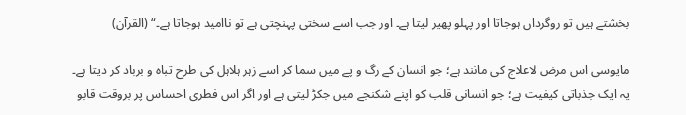بخشتے ہیں تو روگرداں ہوجاتا اور پہلو پھیر لیتا ہے۔ اور جب اسے سختی پہنچتی ہے تو ناامید ہوجاتا ہے۔“ (القرآن)

مایوسی اس مرض لاعلاج کی مانند ہے؛ جو انسان کے رگ و پے میں سما کر اسے زہر ہلاہل کی طرح تباہ و برباد کر دیتا ہے۔ یہ ایک جذباتی کیفیت ہے؛ جو انسانی قلب کو اپنے شکنجے میں جکڑ لیتی ہے اور اگر اس فطری احساس پر بروقت قابو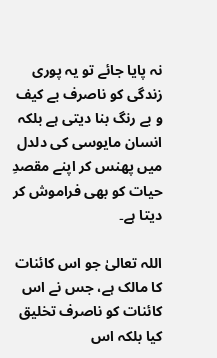نہ پایا جائے تو یہ پوری زندگی کو ناصرف بے کیف و بے رنگ بنا دیتی ہے بلکہ انسان مایوسی کی دلدل میں پھنس کر اپنے مقصدِ حیات کو بھی فراموش کر دیتا ہے۔

اللہ تعالیٰ جو اس کائنات کا مالک ہے، جس نے اس کائنات کو ناصرف تخلیق کیا بلکہ اس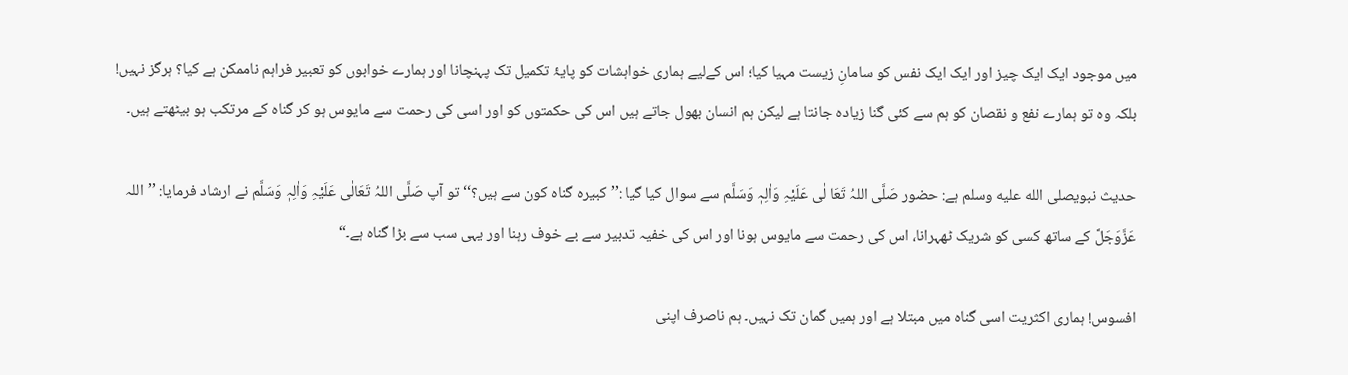میں موجود ایک ایک چیز اور ایک ایک نفس کو سامانِ زیست مہیا کیا؛ اس کےلیے ہماری خواہشات کو پایۂ تکمیل تک پہنچانا اور ہمارے خوابوں کو تعبیر فراہم ناممکن ہے کیا؟ ہرگز نہیں! بلکہ وہ تو ہمارے نفع و نقصان کو ہم سے کئی گنا زیادہ جانتا ہے لیکن ہم انسان بھول جاتے ہیں اس کی حکمتوں کو اور اسی کی رحمت سے مایوس ہو کر گناہ کے مرتکب ہو بیٹھتے ہیں۔

حدیث نبویصلى الله عليه وسلم ہے: حضور صَلَّی اللہُ تَعَا لٰی عَلَیْہِ وَاٰلِہٖ وَسَلَّم سے سوال کیا گیا :’’کبیرہ گناہ کون سے ہیں؟‘‘ تو آپ صَلَّی اللہُ تَعَالٰی عَلَیْہِ وَاٰلِہٖ وَسَلَّم نے ارشاد فرمایا: ’’اللہ عَزَّوَجَلَّ کے ساتھ کسی کو شریک ٹھہرانا، اس کی رحمت سے مایوس ہونا اور اس کی خفیہ تدبیر سے بے خوف رہنا اور یہی سب سے بڑا گناہ ہے۔“

افسوس! ہماری اکثریت اسی گناہ میں مبتلا ہے اور ہمیں گمان تک نہیں۔ ہم ناصرف اپنی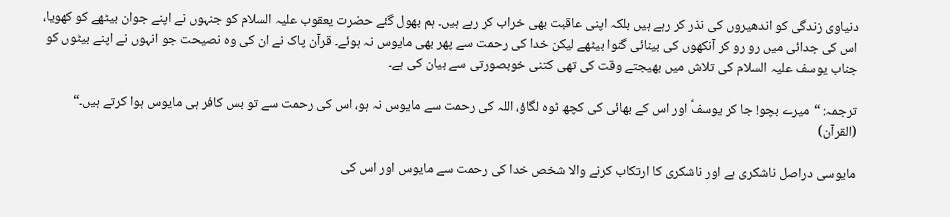دنیاوی زندگی کو اندھیروں کی نذر کر رہے ہیں بلکہ اپنی عاقبت بھی خراب کر رہے ہیں۔ ہم بھول گئے حضرت یعقوب علیہ السلام کو جنہوں نے اپنے جوان بیٹھے کو کھویا، اس کی جدائی میں رو رو کر آنکھوں کی بینائی گنوا بیٹھے لیکن خدا کی رحمت سے پھر بھی مایوس نہ ہوئے۔ قرآن پاک نے ان کی وہ نصیحت جو انہوں نے اپنے بیٹوں کو جناب یوسف علیہ السلام کی تلاش میں بھیجتے وقت کی تھی کتنی خوبصورتی سے بیان کی ہے۔

ترجمہ: “میرے بچو! جا کر یوسفؑ اور اس کے بھائی کی کچھ ٹوہ لگاؤ، اللہ کی رحمت سے مایوس نہ ہو، اس کی رحمت سے تو بس کافر ہی مایوس ہوا کرتے ہیں۔“ (القرآن)

مایوسی دراصل ناشکری ہے اور ناشکری کا ارتکاب کرنے والا شخص خدا کی رحمت سے مایوس اور اس کی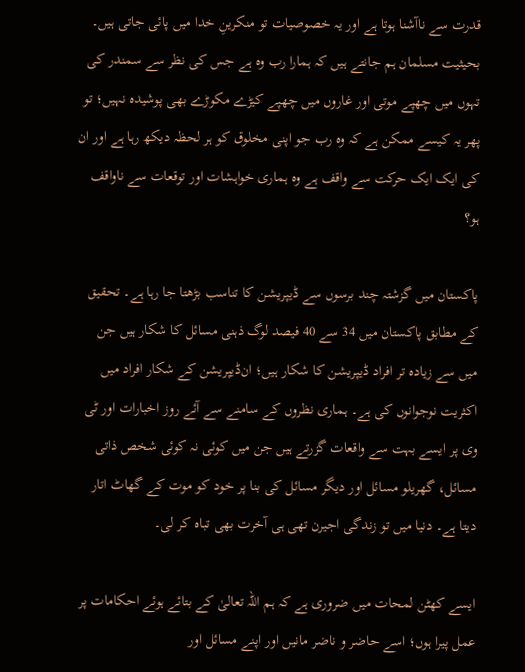قدرت سے ناآشنا ہوتا ہے اور یہ خصوصیات تو منکرینِ خدا میں پائی جاتی ہیں۔ بحیثیت مسلمان ہم جانتے ہیں کہ ہمارا رب وہ ہے جس کی نظر سے سمندر کی تہوں میں چھپے موتی اور غاروں میں چھپے کیڑے مکوڑے بھی پوشیدہ نہیں؛ تو پھر یہ کیسے ممکن ہے کہ وہ رب جو اپنی مخلوق کو ہر لحظہ دیکھ رہا ہے اور ان کی ایک ایک حرکت سے واقف ہے وہ ہماری خواہشات اور توقعات سے ناواقف ہو؟

پاکستان میں گزشتہ چند برسوں سے ڈیپریشن کا تناسب بڑھتا جا رہا ہے۔ تحقیق کے مطابق پاکستان میں 34 سے 40 فیصد لوگ ذہنی مسائل کا شکار ہیں جن میں سے زیادہ تر افراد ڈیپریشن کا شکار ہیں؛ ان‌ڈیپریشن کے شکار افراد میں اکثریت نوجوانوں کی ہے۔ ہماری نظروں کے سامنے سے آئے روز اخبارات اور ٹی وی پر ایسے بہت سے واقعات گزرتے ہیں جن میں کوئی نہ کوئی شخص ذاتی مسائل، گھریلو مسائل اور دیگر مسائل کی بنا پر خود کو موت کے گھاٹ اتار دیتا ہے۔ دنیا میں تو زندگی اجیرن تھی ہی آخرت بھی تباہ کر لی۔

ایسے کھٹن لمحات میں ضروری ہے کہ ہم اللہ تعالیٰ کے بتائے ہوئے احکامات پر عمل پیرا ہوں؛ اسے حاضر و ناضر مانیں اور اپنے مسائل اور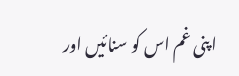اپنی غم اس کو سنائیں اور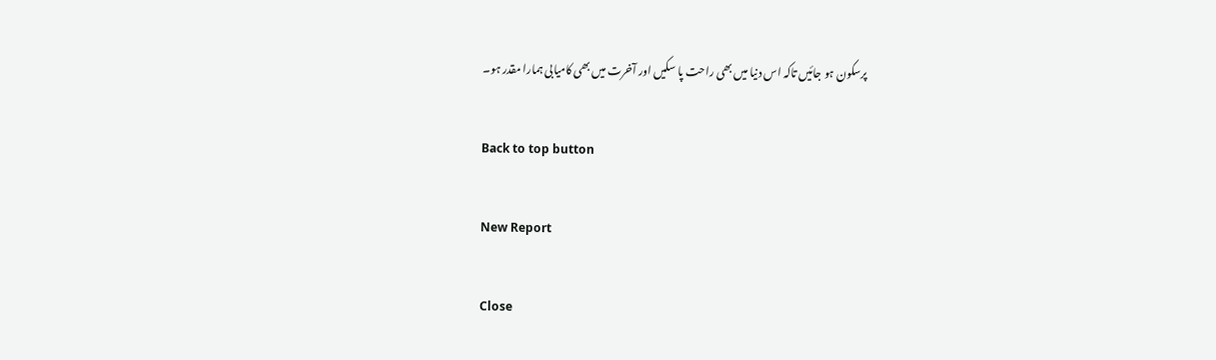پرسکون ہو جائیں تاکہ اس دنیا میں بھی راحت پا سکیں اور آخرت میں بھی کامیابی ہمارا مقدر ہو۔

Back to top button

New Report

Close